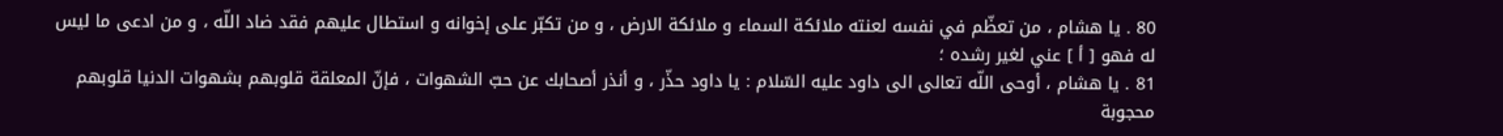80 . يا هشام ، من تعظّم في نفسه لعنته ملائكة السماء و ملائكة الارض ، و من تكبّر على إخوانه و استطال عليهم فقد ضاد اللّه ، و من ادعى ما ليس له فهو [ أ ] عني لغير رشده ؛
81 . يا هشام ، أوحى اللّه تعالى الى داود عليه السّلام : يا داود حذّر ، و أنذر أصحابك عن حبّ الشهوات ، فإنّ المعلقة قلوبهم بشهوات الدنيا قلوبهم محجوبة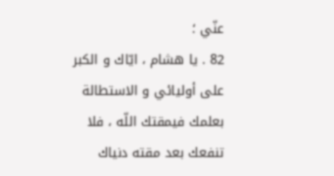عنّي ؛
82 . يا هشام ، ايّاك و الكبر على أوليائي و الاستطالة بعلمك فيمقتك اللّه ، فلا تنفعك بعد مقته دنياك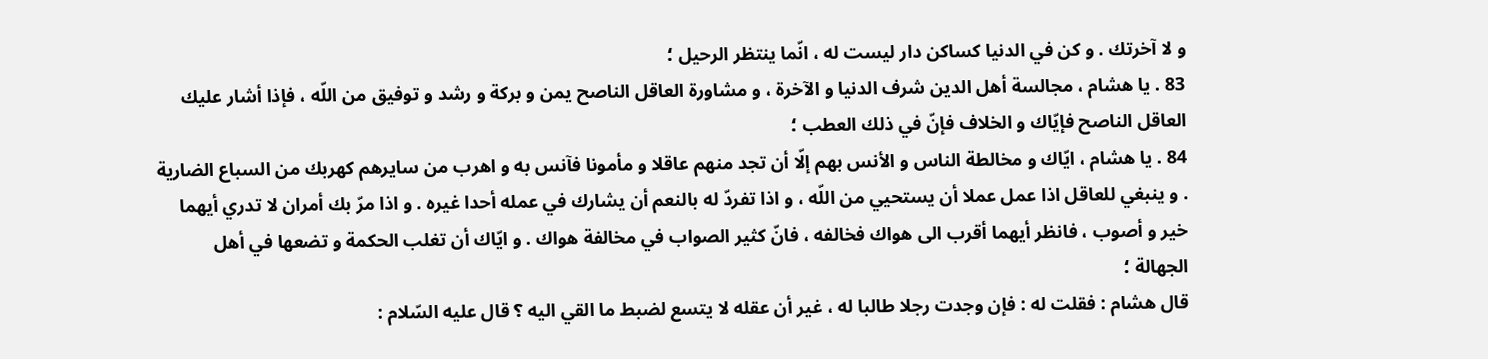و لا آخرتك . و كن في الدنيا كساكن دار ليست له ، انّما ينتظر الرحيل ؛
83 . يا هشام ، مجالسة أهل الدين شرف الدنيا و الآخرة ، و مشاورة العاقل الناصح يمن و بركة و رشد و توفيق من اللّه ، فإذا أشار عليك العاقل الناصح فإيّاك و الخلاف فإنّ في ذلك العطب ؛
84 . يا هشام ، ايّاك و مخالطة الناس و الأنس بهم إلّا أن تجد منهم عاقلا و مأمونا فآنس به و اهرب من سايرهم كهربك من السباع الضارية . و ينبغي للعاقل اذا عمل عملا أن يستحيي من اللّه ، و اذا تفردّ له بالنعم أن يشارك في عمله أحدا غيره . و اذا مرّ بك أمران لا تدري أيهما خير و أصوب ، فانظر أيهما أقرب الى هواك فخالفه ، فانّ كثير الصواب في مخالفة هواك . و ايّاك أن تغلب الحكمة و تضعها في أهل الجهالة ؛
قال هشام : فقلت له : فإن وجدت رجلا طالبا له ، غير أن عقله لا يتسع لضبط ما القي اليه ؟ قال عليه السّلام :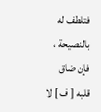فتلطف له بالنصيحة ، فإن ضاق قلبه [ ف ] لا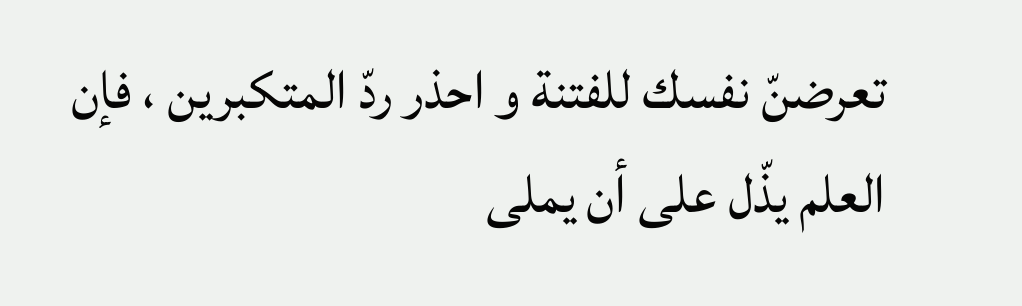تعرضنّ نفسك للفتنة و احذر ردّ المتكبرين ، فإن العلم يذّل على أن يملى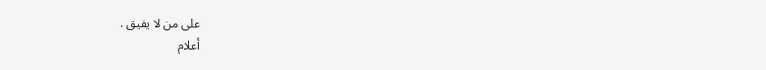على من لا يفيق .
أعلام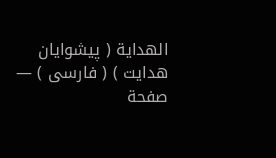الهداية ( پيشوايان هدايت ) ( فارسى ) — صفحة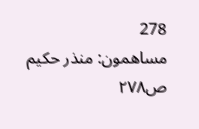278
مساهمون: منذر حكيم
ص٢٧٨